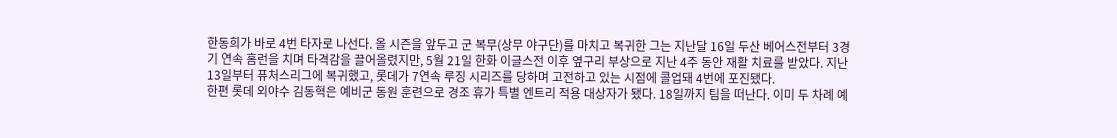한동희가 바로 4번 타자로 나선다. 올 시즌을 앞두고 군 복무(상무 야구단)를 마치고 복귀한 그는 지난달 16일 두산 베어스전부터 3경기 연속 홈런을 치며 타격감을 끌어올렸지만, 5월 21일 한화 이글스전 이후 옆구리 부상으로 지난 4주 동안 재활 치료를 받았다. 지난 13일부터 퓨처스리그에 복귀했고, 롯데가 7연속 루징 시리즈를 당하며 고전하고 있는 시점에 콜업돼 4번에 포진됐다.
한편 롯데 외야수 김동혁은 예비군 동원 훈련으로 경조 휴가 특별 엔트리 적용 대상자가 됐다. 18일까지 팀을 떠난다. 이미 두 차례 예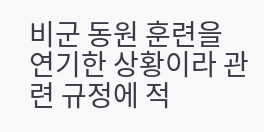비군 동원 훈련을 연기한 상황이라 관련 규정에 적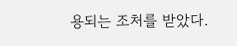용되는 조처를 받았다.